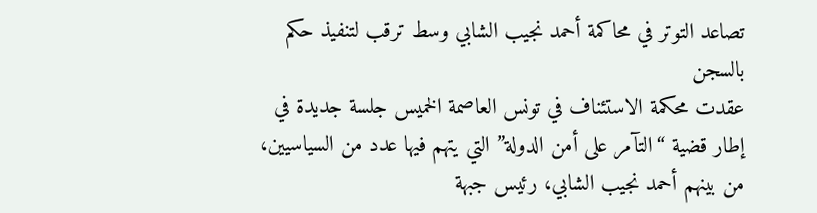تصاعد التوتر في محاكمة أحمد نجيب الشابي وسط ترقب لتنفيذ حكم بالسجن
عقدت محكمة الاستئناف في تونس العاصمة الخميس جلسة جديدة في إطار قضية “التآمر على أمن الدولة” التي يتهم فيها عدد من السياسيين، من بينهم أحمد نجيب الشابي، رئيس جبهة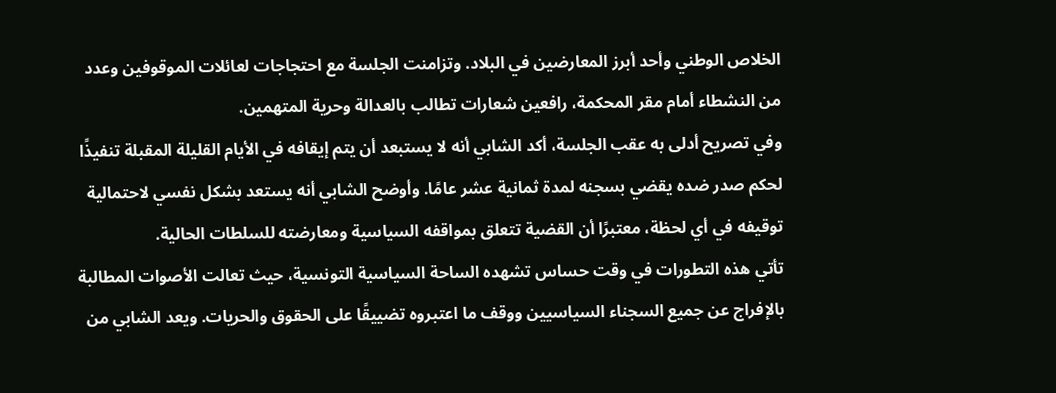الخلاص الوطني وأحد أبرز المعارضين في البلاد. وتزامنت الجلسة مع احتجاجات لعائلات الموقوفين وعدد من النشطاء أمام مقر المحكمة، رافعين شعارات تطالب بالعدالة وحرية المتهمين.
وفي تصريح أدلى به عقب الجلسة، أكد الشابي أنه لا يستبعد أن يتم إيقافه في الأيام القليلة المقبلة تنفيذًا لحكم صدر ضده يقضي بسجنه لمدة ثمانية عشر عامًا. وأوضح الشابي أنه يستعد بشكل نفسي لاحتمالية توقيفه في أي لحظة، معتبرًا أن القضية تتعلق بمواقفه السياسية ومعارضته للسلطات الحالية.
تأتي هذه التطورات في وقت حساس تشهده الساحة السياسية التونسية، حيث تعالت الأصوات المطالبة بالإفراج عن جميع السجناء السياسيين ووقف ما اعتبروه تضييقًا على الحقوق والحريات. ويعد الشابي من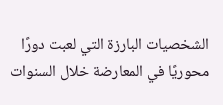الشخصيات البارزة التي لعبت دورًا محوريًا في المعارضة خلال السنوات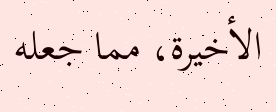الأخيرة، مما جعله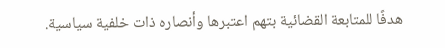هدفًا للمتابعة القضائية بتهم اعتبرها وأنصاره ذات خلفية سياسية.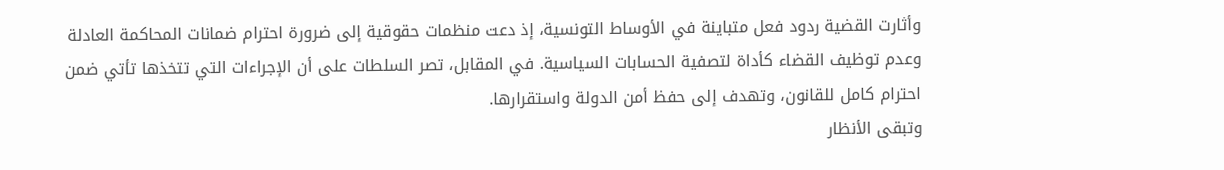وأثارت القضية ردود فعل متباينة في الأوساط التونسية، إذ دعت منظمات حقوقية إلى ضرورة احترام ضمانات المحاكمة العادلة وعدم توظيف القضاء كأداة لتصفية الحسابات السياسية. في المقابل، تصر السلطات على أن الإجراءات التي تتخذها تأتي ضمن احترام كامل للقانون، وتهدف إلى حفظ أمن الدولة واستقرارها.
وتبقى الأنظار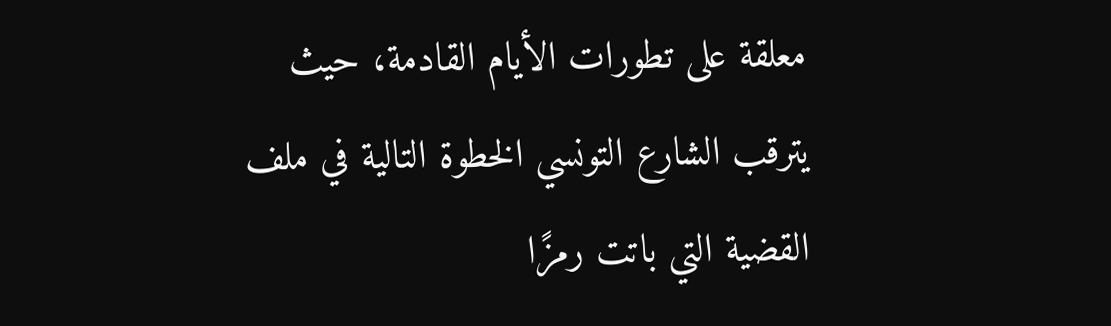معلقة على تطورات الأيام القادمة، حيث يترقب الشارع التونسي الخطوة التالية في ملف القضية التي باتت رمزًا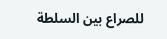للصراع بين السلطة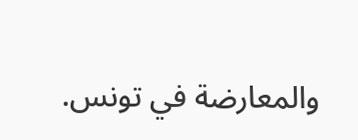والمعارضة في تونس.